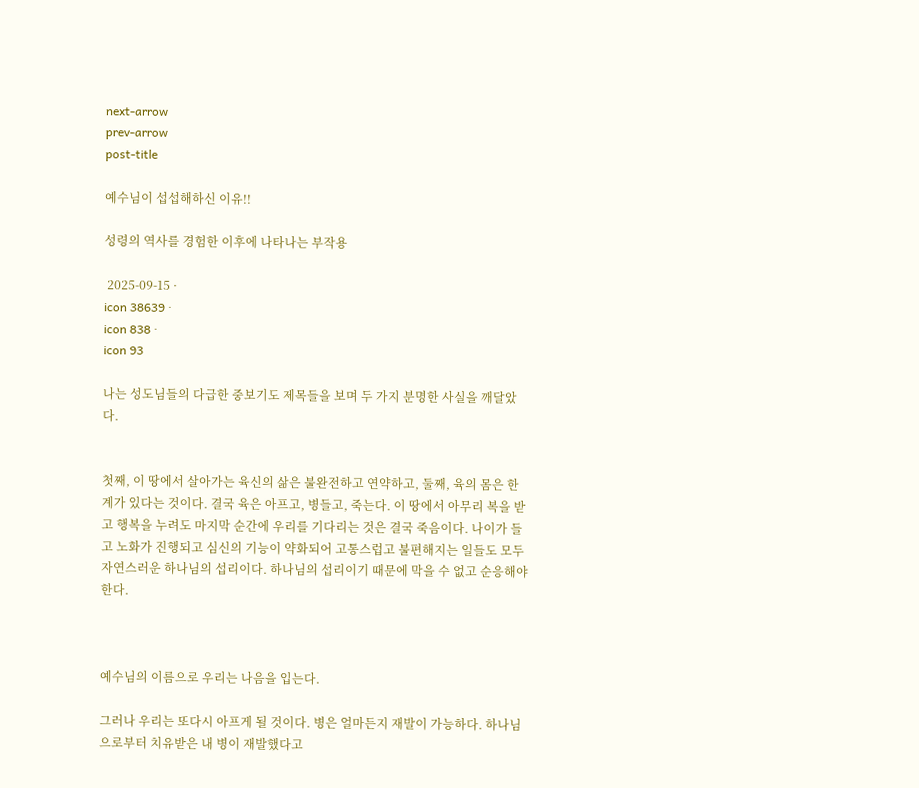next-arrow
prev-arrow
post-title

예수님이 섭섭해하신 이유!!

성령의 역사를 경험한 이후에 나타나는 부작용

 2025-09-15 ·
icon 38639 ·
icon 838 ·
icon 93

나는 성도님들의 다급한 중보기도 제목들을 보며 두 가지 분명한 사실을 깨달았다.


첫째, 이 땅에서 살아가는 육신의 삶은 불완전하고 연약하고, 둘째, 육의 몸은 한계가 있다는 것이다. 결국 육은 아프고, 병들고, 죽는다. 이 땅에서 아무리 복을 받고 행복을 누려도 마지막 순간에 우리를 기다리는 것은 결국 죽음이다. 나이가 들고 노화가 진행되고 심신의 기능이 약화되어 고통스럽고 불편해지는 일들도 모두 자연스러운 하나님의 섭리이다. 하나님의 섭리이기 때문에 막을 수 없고 순응해야 한다.



예수님의 이름으로 우리는 나음을 입는다.

그러나 우리는 또다시 아프게 될 것이다. 병은 얼마든지 재발이 가능하다. 하나님으로부터 치유받은 내 병이 재발했다고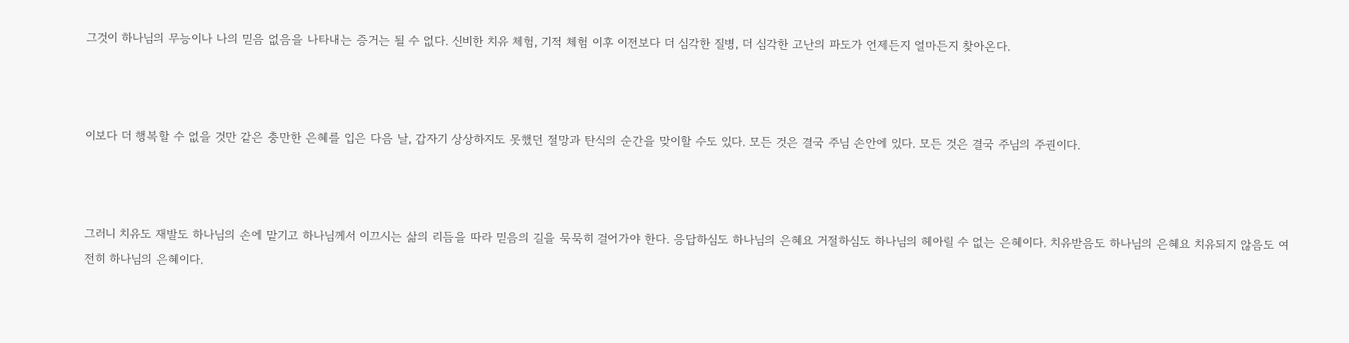그것이 하나님의 무능이나 나의 믿음 없음을 나타내는 증거는 될 수 없다. 신비한 치유 체험, 기적 체험 이후 이전보다 더 심각한 질병, 더 심각한 고난의 파도가 언제든지 얼마든지 찾아온다.



이보다 더 행복할 수 없을 것만 같은 충만한 은혜를 입은 다음 날, 갑자기 상상하지도 못했던 절망과 탄식의 순간을 맞이할 수도 있다. 모든 것은 결국 주님 손안에 있다. 모든 것은 결국 주님의 주권이다.



그러니 치유도 재발도 하나님의 손에 맡기고 하나님께서 이끄시는 삶의 리듬을 따라 믿음의 길을 묵묵히 걸어가야 한다. 응답하심도 하나님의 은혜요 거절하심도 하나님의 헤아릴 수 없는 은혜이다. 치유받음도 하나님의 은혜요 치유되지 않음도 여전히 하나님의 은혜이다.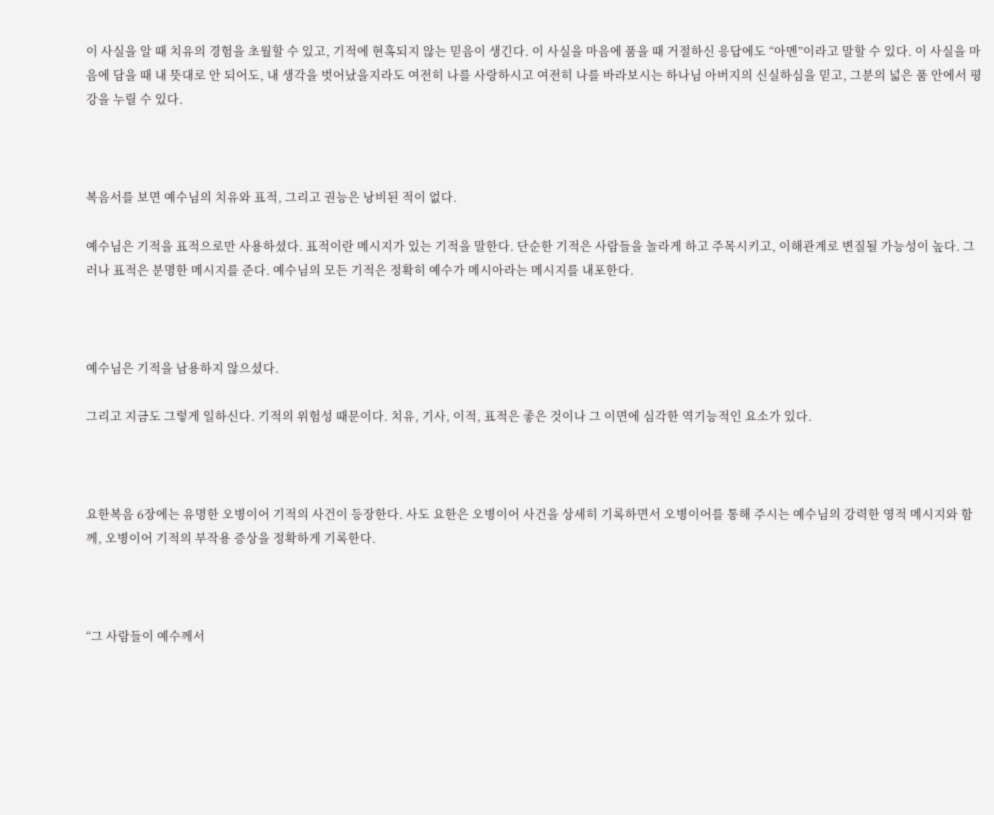이 사실을 알 때 치유의 경험을 초월할 수 있고, 기적에 현혹되지 않는 믿음이 생긴다. 이 사실을 마음에 품을 때 거절하신 응답에도 “아멘”이라고 말할 수 있다. 이 사실을 마음에 담을 때 내 뜻대로 안 되어도, 내 생각을 벗어났을지라도 여전히 나를 사랑하시고 여전히 나를 바라보시는 하나님 아버지의 신실하심을 믿고, 그분의 넓은 품 안에서 평강을 누릴 수 있다.



복음서를 보면 예수님의 치유와 표적, 그리고 권능은 낭비된 적이 없다.

예수님은 기적을 표적으로만 사용하셨다. 표적이란 메시지가 있는 기적을 말한다. 단순한 기적은 사람들을 놀라게 하고 주목시키고, 이해관계로 변질될 가능성이 높다. 그러나 표적은 분명한 메시지를 준다. 예수님의 모든 기적은 정확히 예수가 메시아라는 메시지를 내포한다.



예수님은 기적을 남용하지 않으셨다.

그리고 지금도 그렇게 일하신다. 기적의 위험성 때문이다. 치유, 기사, 이적, 표적은 좋은 것이나 그 이면에 심각한 역기능적인 요소가 있다.



요한복음 6장에는 유명한 오병이어 기적의 사건이 등장한다. 사도 요한은 오병이어 사건을 상세히 기록하면서 오병이어를 통해 주시는 예수님의 강력한 영적 메시지와 함께, 오병이어 기적의 부작용 증상을 정확하게 기록한다.



“그 사람들이 예수께서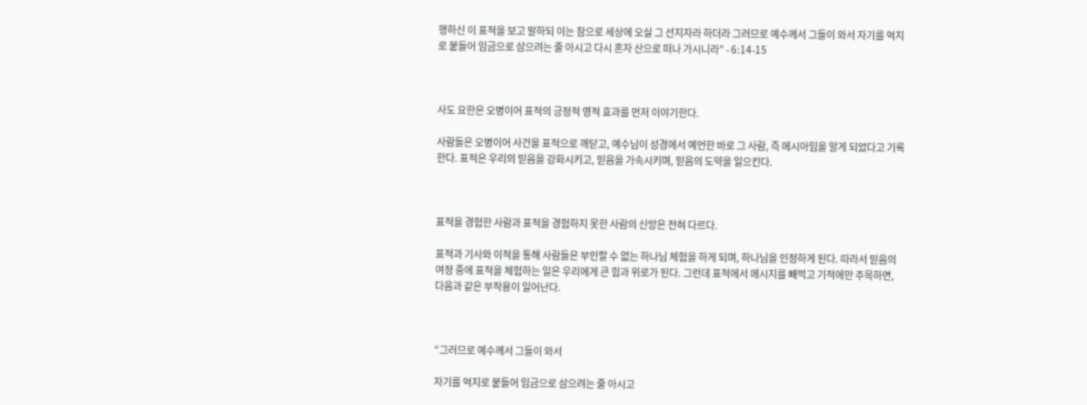행하신 이 표적을 보고 말하되 이는 참으로 세상에 오실 그 선지자라 하더라 그러므로 예수께서 그들이 와서 자기를 억지로 붙들어 임금으로 삼으려는 줄 아시고 다시 혼자 산으로 떠나 가시니라” - 6:14-15



사도 요한은 오병이어 표적의 긍정적 영적 효과를 먼저 이야기한다.

사람들은 오병이어 사건을 표적으로 깨닫고, 예수님이 성경에서 예언한 바로 그 사람, 즉 메시아임을 알게 되었다고 기록한다. 표적은 우리의 믿음을 강화시키고, 믿음을 가속시키며, 믿음의 도약을 일으킨다.



표적을 경험한 사람과 표적을 경험하지 못한 사람의 신앙은 전혀 다르다.

표적과 기사와 이적을 통해 사람들은 부인할 수 없는 하나님 체험을 하게 되며, 하나님을 인정하게 된다. 따라서 믿음의 여정 중에 표적을 체험하는 일은 우리에게 큰 힘과 위로가 된다. 그런데 표적에서 메시지를 빼먹고 기적에만 주목하면, 다음과 같은 부작용이 일어난다.



“그러므로 예수께서 그들이 와서

자기를 억지로 붙들어 임금으로 삼으려는 줄 아시고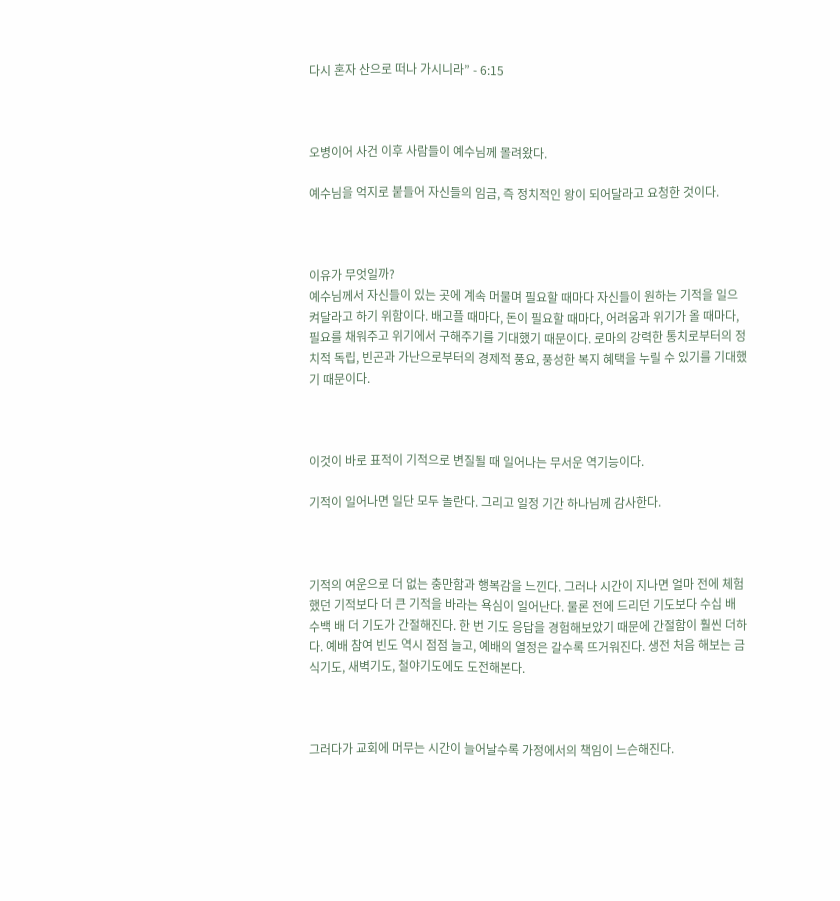다시 혼자 산으로 떠나 가시니라” - 6:15



오병이어 사건 이후 사람들이 예수님께 몰려왔다.

예수님을 억지로 붙들어 자신들의 임금, 즉 정치적인 왕이 되어달라고 요청한 것이다.



이유가 무엇일까?
예수님께서 자신들이 있는 곳에 계속 머물며 필요할 때마다 자신들이 원하는 기적을 일으켜달라고 하기 위함이다. 배고플 때마다, 돈이 필요할 때마다, 어려움과 위기가 올 때마다, 필요를 채워주고 위기에서 구해주기를 기대했기 때문이다. 로마의 강력한 통치로부터의 정치적 독립, 빈곤과 가난으로부터의 경제적 풍요, 풍성한 복지 혜택을 누릴 수 있기를 기대했기 때문이다.



이것이 바로 표적이 기적으로 변질될 때 일어나는 무서운 역기능이다.

기적이 일어나면 일단 모두 놀란다. 그리고 일정 기간 하나님께 감사한다.



기적의 여운으로 더 없는 충만함과 행복감을 느낀다. 그러나 시간이 지나면 얼마 전에 체험했던 기적보다 더 큰 기적을 바라는 욕심이 일어난다. 물론 전에 드리던 기도보다 수십 배 수백 배 더 기도가 간절해진다. 한 번 기도 응답을 경험해보았기 때문에 간절함이 훨씬 더하다. 예배 참여 빈도 역시 점점 늘고, 예배의 열정은 갈수록 뜨거워진다. 생전 처음 해보는 금식기도, 새벽기도, 철야기도에도 도전해본다.



그러다가 교회에 머무는 시간이 늘어날수록 가정에서의 책임이 느슨해진다.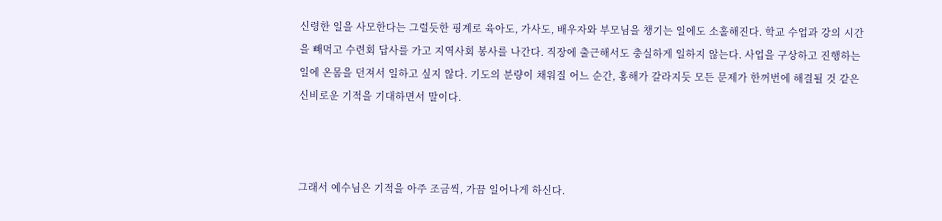신령한 일을 사모한다는 그럴듯한 핑계로 육아도, 가사도, 배우자와 부모님을 챙기는 일에도 소홀해진다. 학교 수업과 강의 시간을 빼먹고 수련회 답사를 가고 지역사회 봉사를 나간다. 직장에 출근해서도 충실하게 일하지 않는다. 사업을 구상하고 진행하는 일에 온몸을 던져서 일하고 싶지 않다. 기도의 분량이 채워질 어느 순간, 홍해가 갈라지듯 모든 문제가 한꺼번에 해결될 것 같은 신비로운 기적을 기대하면서 말이다.



그래서 예수님은 기적을 아주 조금씩, 가끔 일어나게 하신다.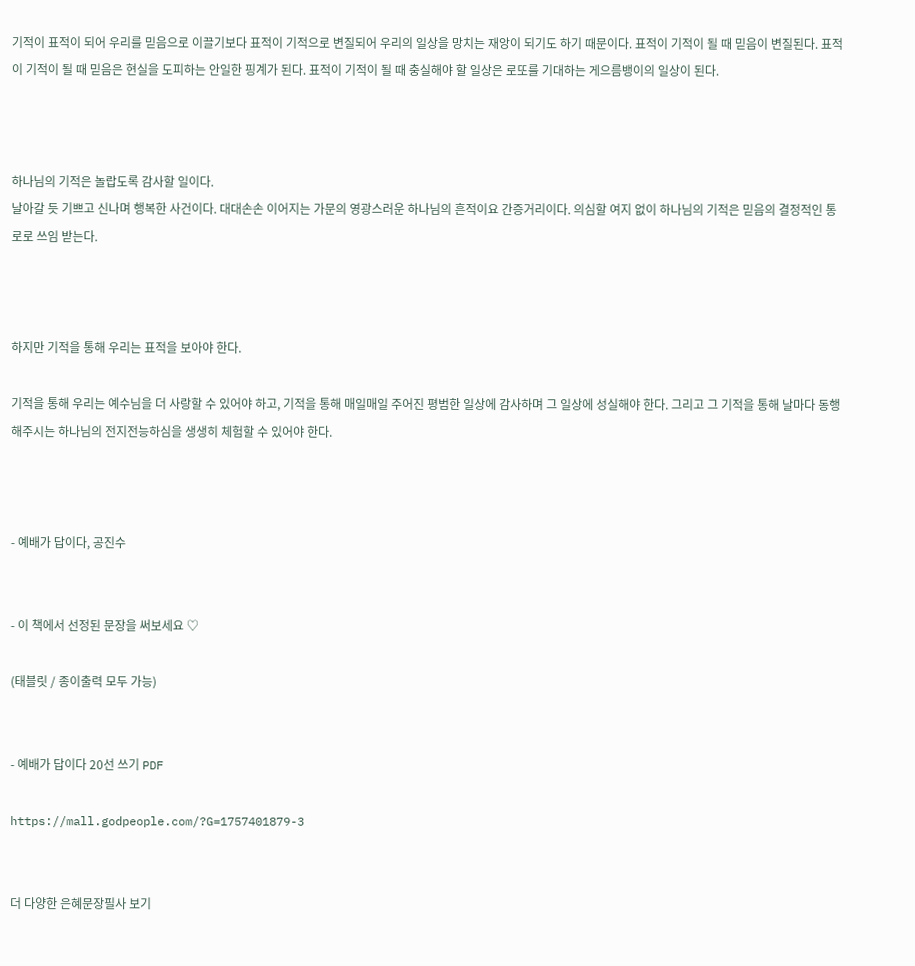기적이 표적이 되어 우리를 믿음으로 이끌기보다 표적이 기적으로 변질되어 우리의 일상을 망치는 재앙이 되기도 하기 때문이다. 표적이 기적이 될 때 믿음이 변질된다. 표적이 기적이 될 때 믿음은 현실을 도피하는 안일한 핑계가 된다. 표적이 기적이 될 때 충실해야 할 일상은 로또를 기대하는 게으름뱅이의 일상이 된다.



하나님의 기적은 놀랍도록 감사할 일이다.
날아갈 듯 기쁘고 신나며 행복한 사건이다. 대대손손 이어지는 가문의 영광스러운 하나님의 흔적이요 간증거리이다. 의심할 여지 없이 하나님의 기적은 믿음의 결정적인 통로로 쓰임 받는다.



하지만 기적을 통해 우리는 표적을 보아야 한다.

기적을 통해 우리는 예수님을 더 사랑할 수 있어야 하고, 기적을 통해 매일매일 주어진 평범한 일상에 감사하며 그 일상에 성실해야 한다. 그리고 그 기적을 통해 날마다 동행해주시는 하나님의 전지전능하심을 생생히 체험할 수 있어야 한다.



- 예배가 답이다, 공진수


- 이 책에서 선정된 문장을 써보세요 ♡

(태블릿 / 종이출력 모두 가능)


- 예배가 답이다 20선 쓰기 PDF

https://mall.godpeople.com/?G=1757401879-3


더 다양한 은혜문장필사 보기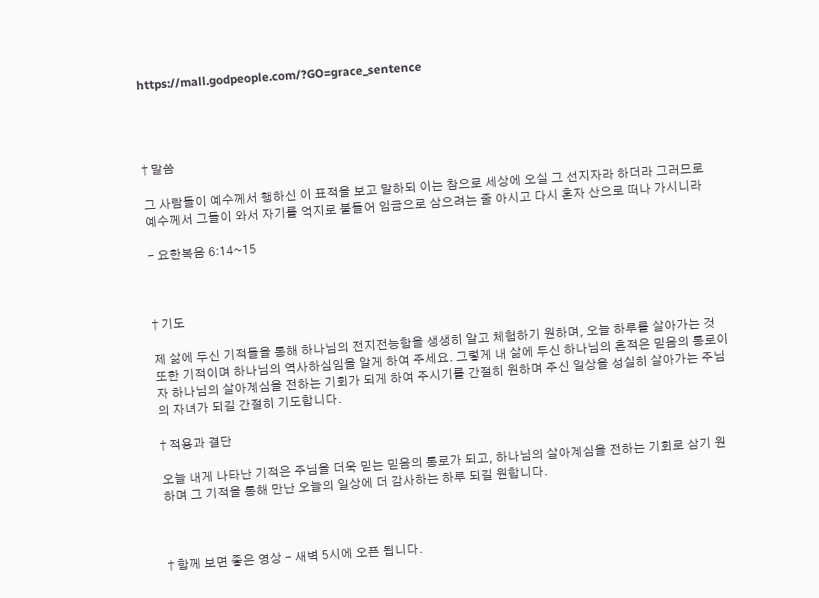https://mall.godpeople.com/?GO=grace_sentence




† 말씀

그 사람들이 예수께서 행하신 이 표적을 보고 말하되 이는 참으로 세상에 오실 그 선지자라 하더라 그러므로 예수께서 그들이 와서 자기를 억지로 붙들어 임금으로 삼으려는 줄 아시고 다시 혼자 산으로 떠나 가시니라

- 요한복음 6:14~15



† 기도

제 삶에 두신 기적들을 통해 하나님의 전지전능함을 생생히 알고 체험하기 원하며, 오늘 하루를 살아가는 것 또한 기적이며 하나님의 역사하심임을 알게 하여 주세요. 그렇게 내 삶에 두신 하나님의 흔적은 믿음의 통로이자 하나님의 살아계심을 전하는 기회가 되게 하여 주시기를 간절히 원하며 주신 일상을 성실히 살아가는 주님의 자녀가 되길 간절히 기도합니다.

† 적용과 결단

오늘 내게 나타난 기적은 주님을 더욱 믿는 믿음의 통로가 되고, 하나님의 살아계심을 전하는 기회로 삼기 원하며 그 기적을 통해 만난 오늘의 일상에 더 감사하는 하루 되길 원합니다.



† 함께 보면 좋은 영상 - 새벽 5시에 오픈 됩니다.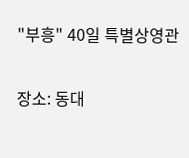"부흥" 40일 특별상영관

장소: 동대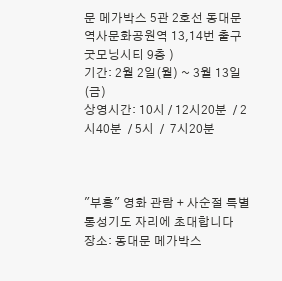문 메가박스 5관 2호선 동대문역사문화공원역 13,14번 출구 굿모닝시티 9층 )
기간: 2월 2일(월) ~ 3월 13일(금)
상영시간: 10시 / 12시20분  / 2시40분  / 5시  /  7시20분



"부흥" 영화 관람 + 사순절 특별 통성기도 자리에 초대합니다
장소: 동대문 메가박스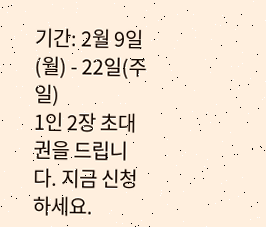기간: 2월 9일(월) - 22일(주일)
1인 2장 초대권을 드립니다. 지금 신청하세요.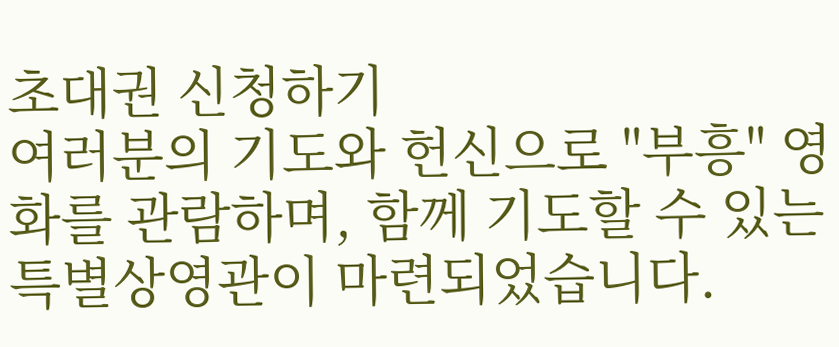초대권 신청하기
여러분의 기도와 헌신으로 "부흥" 영화를 관람하며, 함께 기도할 수 있는 특별상영관이 마련되었습니다.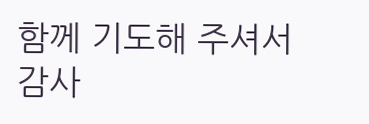함께 기도해 주셔서 감사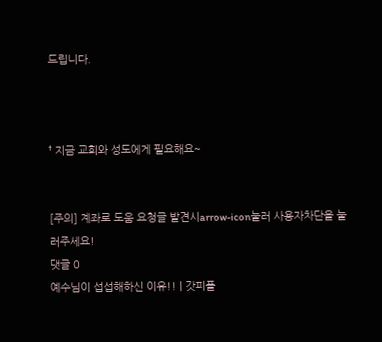드립니다.



† 지금 교회와 성도에게 필요해요~


[주의] 계좌로 도움 요청글 발견시arrow-icon눌러 사용자차단을 눌러주세요!
댓글 0
예수님이 섭섭해하신 이유!! | 갓피플